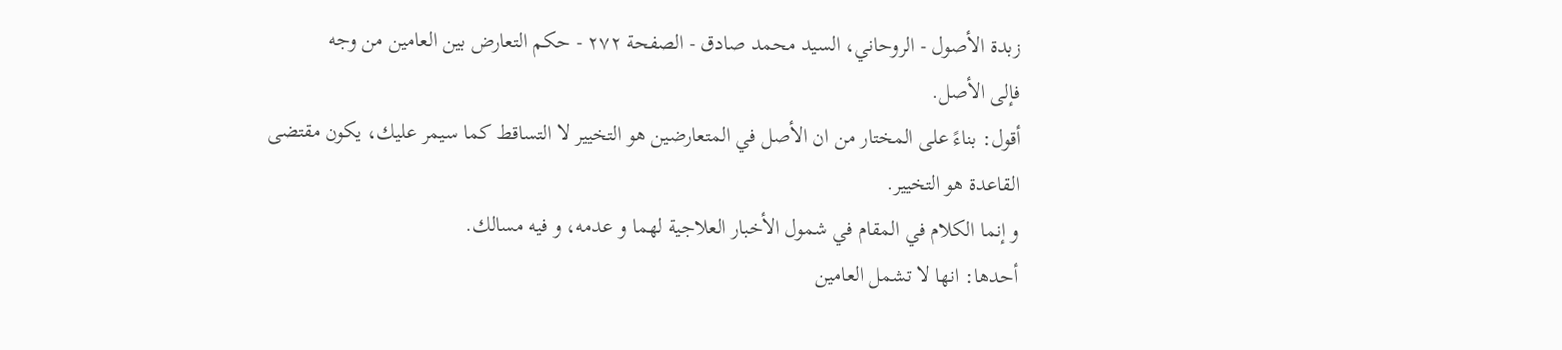زبدة الأصول - الروحاني، السيد محمد صادق - الصفحة ٢٧٢ - حكم التعارض بين العامين من وجه
فإلى الأصل.
أقول: بناءً على المختار من ان الأصل في المتعارضين هو التخيير لا التساقط كما سيمر عليك، يكون مقتضى القاعدة هو التخيير.
و إنما الكلام في المقام في شمول الأخبار العلاجية لهما و عدمه، و فيه مسالك.
أحدها: انها لا تشمل العامين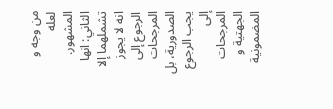من وجه و لعله المشهور.
الثاني: انها تشملهما إلا انه لا يجوز الرجوع إلى المرجحات الصدورية، بل يجب الرجوع إلى المرجحات الجهتية و المضمونية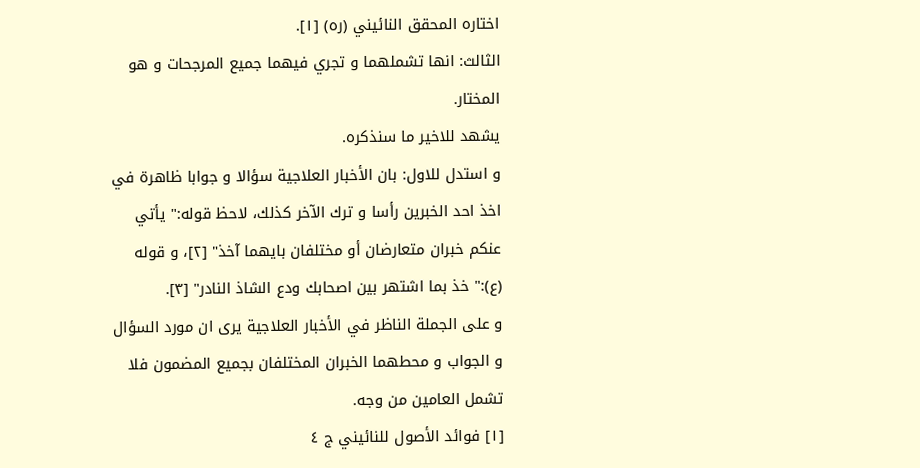اختاره المحقق النائيني (ره) [١].
الثالث: انها تشملهما و تجري فيهما جميع المرجحات و هو المختار.
يشهد للاخير ما سنذكره.
و استدل للاول: بان الأخبار العلاجية سؤالا و جوابا ظاهرة في اخذ احد الخبرين رأسا و ترك الآخر كذلك، لاحظ قوله:" يأتي عنكم خبران متعارضان أو مختلفان بايهما آخذ" [٢]، و قوله (ع):" خذ بما اشتهر بين اصحابك ودع الشاذ النادر" [٣].
و على الجملة الناظر في الأخبار العلاجية يرى ان مورد السؤال و الجواب و محطهما الخبران المختلفان بجميع المضمون فلا تشمل العامين من وجه.
[١] فوائد الأصول للنائيني ج ٤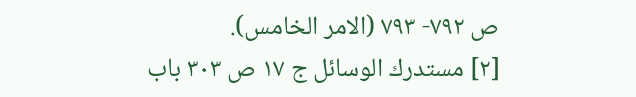ص ٧٩٢- ٧٩٣ (الامر الخامس).
[٢] مستدرك الوسائل ج ١٧ ص ٣٠٣ باب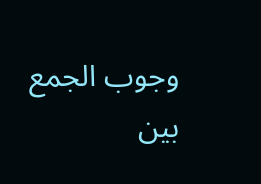وجوب الجمع بين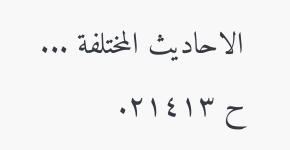الاحاديث المختلفة ... ح ٢١٤١٣.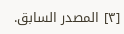[٣] المصدر السابق.